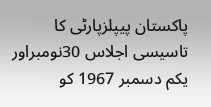پاکستان پیپلزپارٹی کا تاسیسی اجلاس 30نومبراور یکم دسمبر 1967 کو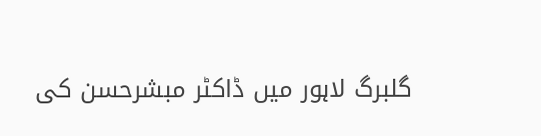گلبرگ لاہور میں ڈاکٹر مبشرحسن کی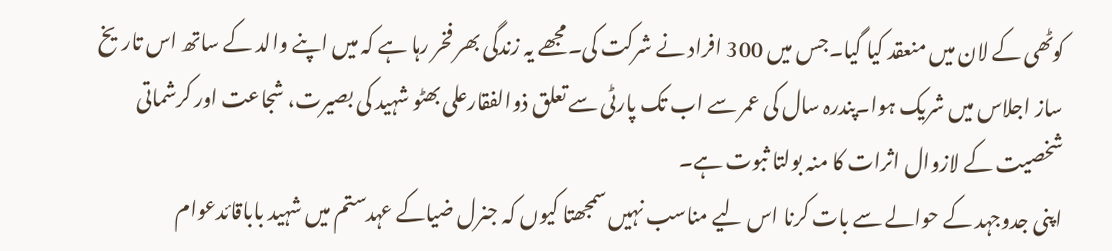کوٹھی کے لان میں منعقد کیا گیا۔جس میں 300 افراد نے شرکت کی۔مجھے یہ زندگی بھر فخر رہا ہے کہ میں اپنے والد کے ساتھ اس تاریخ ساز اجلاس میں شریک ہوا۔پندرہ سال کی عمر سے اب تک پارٹی سے تعلق ذوالفقارعلی بھٹو شہید کی بصیرت، شجاعت اور کرشماتی شخصیت کے لازوال اثرات کا منہ بولتا ثبوت ہے۔
اپنی جدوجہد کے حوالے سے بات کرنا اس لیے مناسب نہیں سمجھتا کیوں کہ جنرل ضیاکے عہدستم میں شہید باباقائدعوام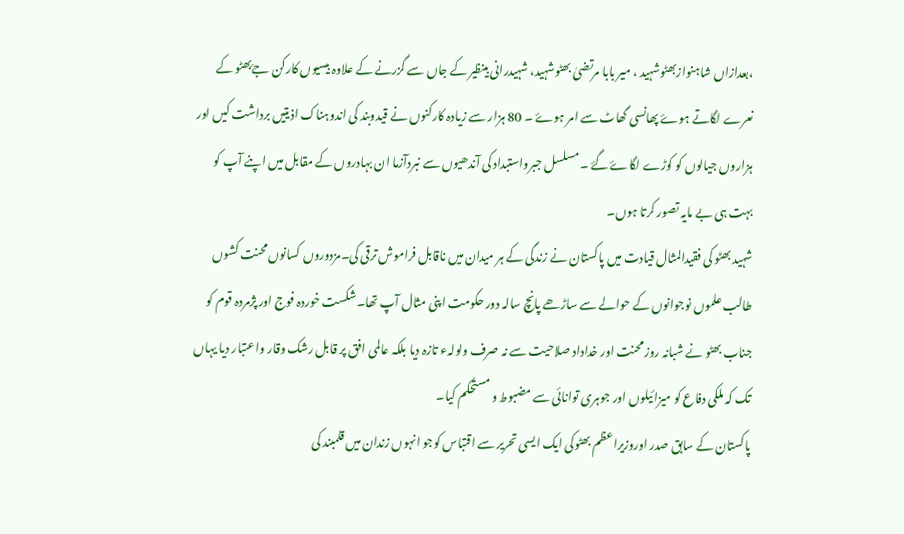،بعدازاں شاہنوازبھٹوشہید ، میر بابا مرتضیٰ بھٹوشہید، شہیدرانی بینظیر کے جاں سے گزرنے کے علاوہ بیسیوں کارکن جۓبھٹو کے نعرے لگاتے ہوۓ پھانسی گھاٹ سے امر ہوۓ ۔ 80 ہزار سے زیادہ کارکنوں نے قیدوبند کی اندوہناک اذیتیں برداشت کیں اور ہزاروں جیالوں کو کوڑے لگاۓ گۓ ۔ مسلسل جبرواستبداد کی آندھیوں سے نبردآزما ان بہادروں کے مقابل میں اپنے آپ کو بہت ہی بے مایہ تصور کرتا ہوں۔
شہید بھٹو کی فقیدالمثال قیادت میں پاکستان نے زندگی کے ہر میدان میں ناقابل فراموش ترقی کی۔مزدوروں کسانوں محنت کشوں طالب علموں نوجوانوں کے حوالے سے ساڑھے پانچ سالہ دور حکومت اپنی مثال آپ تھا۔شکست خوردہ فوج اور پژمردہ قوم کو جناب بھٹو نے شبانہ روز محنت اور خداداد صلاحیت سے نہ صرف ولولہء تازہ دیا بلکہ عالمی افق پر قابل رشک وقار واعتبار دیا یہاں تک کہ ملکی دفاع کو میزائیلوں اور جوہری توانائی سے مضبوط و مستحکم کیا۔
پاکستان کے سابق صدر اوروزیراعظم بھٹوکی ایک ایسی تحریر سے اقتباس کوجو انہوں زندان میں قلمبند کی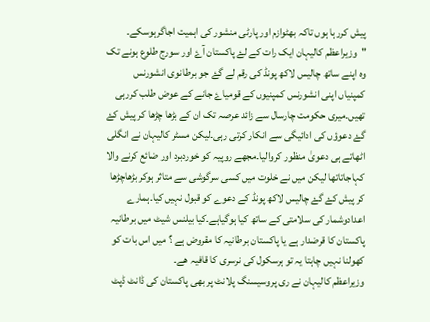پیش کررہا ہوں تاکہ بھٹوازم اور پارٹی منشور کی اہمیت اجاگرہوسکے۔
"وزیراعظم کالیہان ایک رات کے لۓ پاکستان آۓ اور سورج طلوع ہونے تک وہ اپنے ساتھ چالیس لاکھ پونڈ کی رقم لے گۓ جو برطانوی انشورنس کمپنیاں اپنی انشورنس کمپنیوں کے قومیاۓ جانے کے عوض طلب کررہی تھیں۔میری حکومت چارسال سے زائد عرصہ تک ان کے بڑھا چڑھا کر پیش کۓ گۓ دعوؤں کی ادائیگی سے انکار کرتی رہی۔لیکن مسٹر کالیہان نے انگلی اٹھاتے ہی دعویٰ منظور کروالیا۔مجھے روپیہ کو خوردبرد اور ضائع کرنے والا کہاجاتاتھا لیکن میں نے خلوت میں کسی سرگوشی سے متاثر ہوکر بڑھاچڑھا کر پیش کۓ گۓ چالیس لاکھ پونڈ کے دعوے کو قبول نہیں کیا۔ہمارے اعدادوشمار کی سلامتی کے ساتھ کیا ہوگیاہے۔کیا بیلنس شیٹ میں برطانیہ پاکستان کا قرضدار ہے یا پاکستان برطانیہ کا مقروض ہے ؟ میں اس بات کو کھولنا نہیں چاہتا یہ تو ہرسکول کی نرسری کا قافیہ ھے۔
وزیراعظم کالیہان نے ری پروسیسنگ پلانٹ پر بھی پاکستان کی ڈانٹ ڈپٹ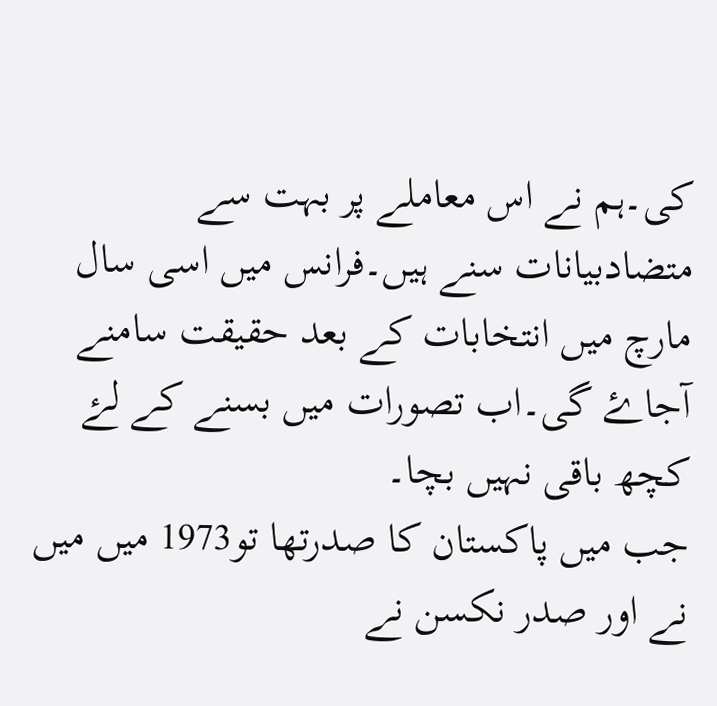کی۔ہم نے اس معاملے پر بہت سے متضادبیانات سنے ہیں۔فرانس میں اسی سال مارچ میں انتخابات کے بعد حقیقت سامنے آجاۓ گی۔اب تصورات میں بسنے کے لۓ کچھ باقی نہیں بچا۔
جب میں پاکستان کا صدرتھا تو1973 میں میں نے اور صدر نکسن نے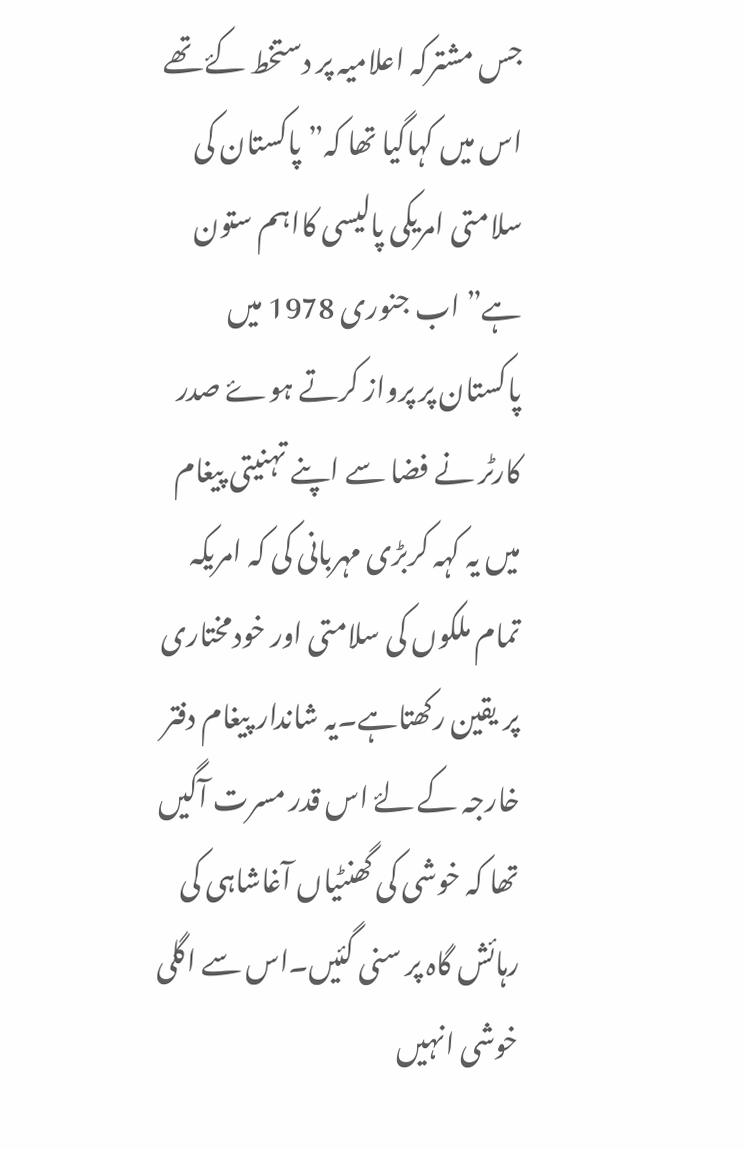جس مشترکہ اعلامیہ پر دستخط کۓ تھے اس میں کہاگیا تھا کہ”پاکستان کی سلامتی امریکی پالیسی کااہم ستون ہے” اب جنوری 1978 میں پاکستان پر پرواز کرتے ہوۓ صدر کارٹر نے فضا سے اپنے تہنیتی پیغام میں یہ کہہ کربڑی مہربانی کی کہ امریکہ تمام ملکوں کی سلامتی اور خودمختاری پر یقین رکھتاہے۔یہ شاندار پیغام دفتر خارجہ کے لۓ اس قدر مسرت آگیں تھا کہ خوشی کی گھنٹیاں آغاشاہی کی رہائش گاہ پر سنی گئیں۔اس سے اگلی خوشی انہیں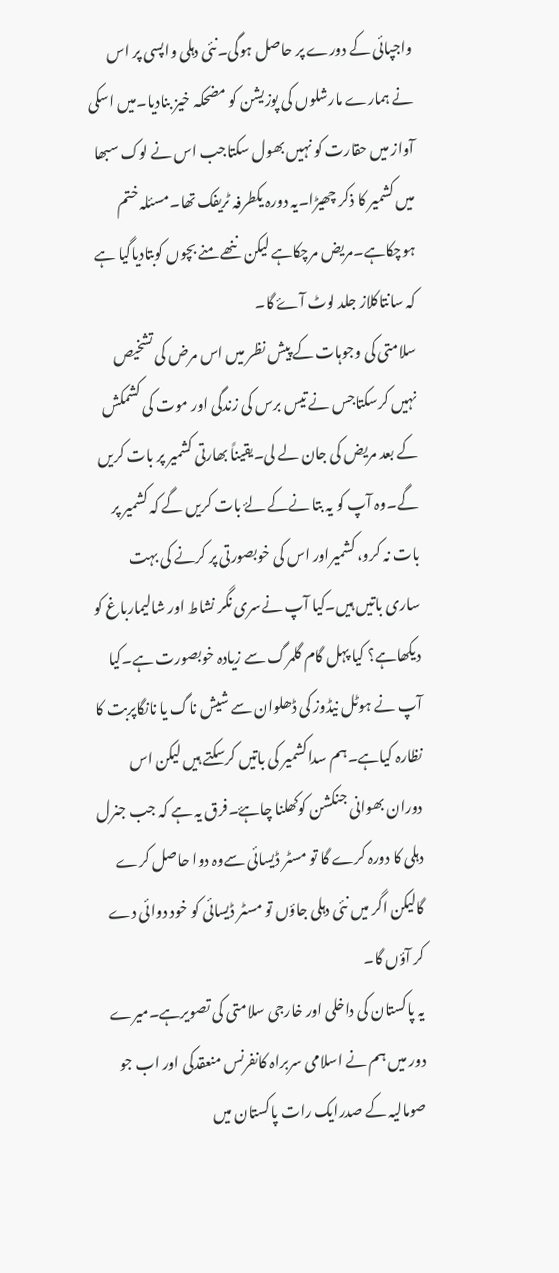واجپائی کے دورے پر حاصل ہوگی۔نئی دہلی واپسی پر اس نے ہمارے مارشلوں کی پوزیشن کو مضحکہ خیز بنادیا۔میں اسکی آواز میں حقارت کو نہیں بھول سکتاجب اس نے لوک سبھا میں کشمیر کا ذکر چھیڑا۔یہ دورہ یکطرفہ ٹریفک تھا۔مسئلہ ختم ہوچکاہے۔مریض مرچکاہے لیکن ننھے منے بچوں کوبتادیاگیا ہے کہ سانتاکلاز جلد لوٹ آۓ گا۔
سلامتی کی وجوہات کے پیش نظر میں اس مرض کی تشخیص نہیں کرسکتاجس نے تیس برس کی زندگی اور موت کی کشمکش کے بعد مریض کی جان لے لی۔یقیناً بھارتی کشمیر پر بات کریں گے۔وہ آپ کو یہ بتا نےکے لۓ بات کریں گے کہ کشمیر پر بات نہ کرو، کشمیراور اس کی خوبصورتی پر کرنے کی بہت ساری باتیں ہیں۔کیا آپ نےسری نگر نشاط اور شالیمارباغ کو دیکھاہے؟ کیا پہل گام گلمرگ سے زیادہ خوبصورت ہے۔کیا آپ نے ہوٹل نیڈوز کی ڈھلوان سے شیش ناگ یا نانگاپربت کا نظارہ کیاہے۔ہم سداکشمیر کی باتیں کرسکتے ہیں لیکن اس دوران بھوانی جنکشن کوکھلنا چاہۓ۔فرق یہ ہے کہ جب جنرل دہلی کا دورہ کرے گا تو مسٹر ڈیسائی سےوہ دوا حاصل کرے گالیکن اگر میں نئی دہلی جاؤں تو مسٹر ڈیسائی کو خود دوائی دے کر آؤں گا۔
یہ پاکستان کی داخلی اور خارجی سلامتی کی تصویرہے۔میرے دور میں ہم نے اسلامی سربراہ کانفرنس منعقدکی اور اب جو صومالیہ کے صدرایک رات پاکستان میں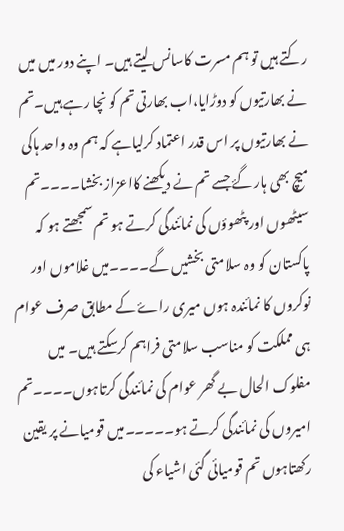رکتے ہیں تو ہم مسرت کاسانس لیتے ہیں۔ اپنے دور میں میں نے بھارتیوں کو دوڑایا،اب بھارتی تم کو نچا رہے ہیں۔تم نے بھارتیوں پر اس قدر اعتماد کرلیاہے کہ ہم وہ واحد ہاکی میچ بھی ہار گۓ جسے تم نے دیکھنے کااعزاز بخشا۔۔۔۔تم سیٹھوں اور پٹھوؤں کی نمائندگی کرتے ہو تم سمجھتے ہو کہ پاکستان کو وہ سلامتی بخشیں گے۔۔۔۔میں غلاموں اور نوکروں کا نمائندہ ہوں میری راۓ کے مطابق صرف عوام ہی مملکت کو مناسب سلامتی فراہم کرسکتے ہیں۔ میں مفلوک الحال بے گھر عوام کی نمائندگی کرتاہوں۔۔۔۔تم امیروں کی نمائندگی کرتے ہو۔۔۔۔۔میں قومیانے پر یقین رکھتاہوں تم قومیائی گئی اشیاء کی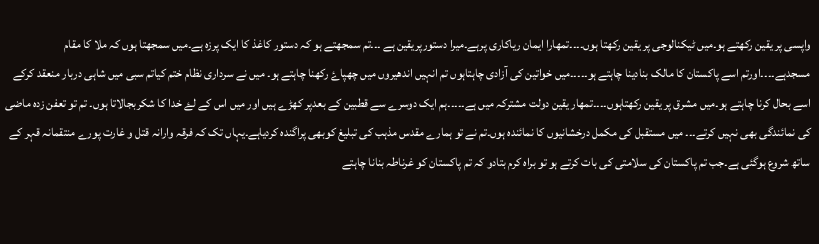واپسی پر یقین رکھتے ہو۔میں ٹیکنالوجی پر یقین رکھتا ہوں۔۔۔۔تمھارا ایمان ریاکاری پرہے۔میرا دستورپریقین ہے ۔۔۔تم سمجھتے ہو کہ دستور کاغذ کا ایک پرزہ ہے۔میں سمجھتا ہوں کہ ملا کا مقام مسجدہے۔۔۔۔اورتم اسے پاکستان کا مالک بنادینا چاہتے ہو۔۔۔۔۔میں خواتین کی آزادی چاہتاہوں تم انہیں اندھیروں میں چھپاۓ رکھنا چاہتے ہو۔ میں نے سرداری نظام ختم کیاتم سبی میں شاہی دربار منعقد کرکے اسے بحال کرنا چاہتے ہو۔میں مشرق پر یقین رکھتاہوں۔۔۔۔تمھار یقین دولت مشترکہ میں ہے۔۔۔۔۔ہم ایک دوسرے سے قطبین کے بعدپر کھڑے ہیں اور میں اس کے لۓ خدا کا شکربجالاتا ہوں۔ تم تو تعفن زدہ ماضی کی نمائندگی بھی نہیں کرتے۔۔۔ میں مستقبل کی مکمل درخشانیوں کا نمائندہ ہوں۔تم نے تو ہمارے مقدس مذہب کی تبلیغ کوبھی پراگندہ کردیاہے۔یہاں تک کہ فرقہ وارانہ قتل و غارت پورے منتقمانہ قہر کے ساتھ شروع ہوگئی ہے۔جب تم پاکستان کی سلامتی کی بات کرتے ہو تو براہ کرم بتادو کہ تم پاکستان کو غرناطہ بنانا چاہتے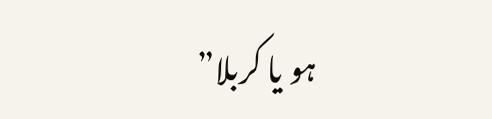ہو یا کربلا”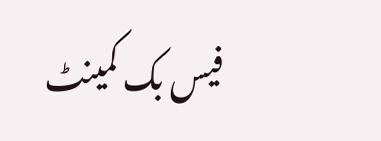فیس بک کمینٹ